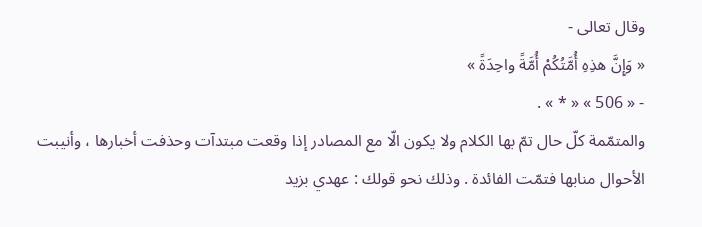وقال تعالى -
« وَإِنَّ هذِهِ أُمَّتُكُمْ أُمَّةً واحِدَةً »
- « 506 » « * » .
والمتمّمة كلّ حال تمّ بها الكلام ولا يكون الّا مع المصادر إذا وقعت مبتدآت وحذفت أخبارها ، وأنيبت الأحوال منابها فتمّت الفائدة . وذلك نحو قولك : عهدي بزيد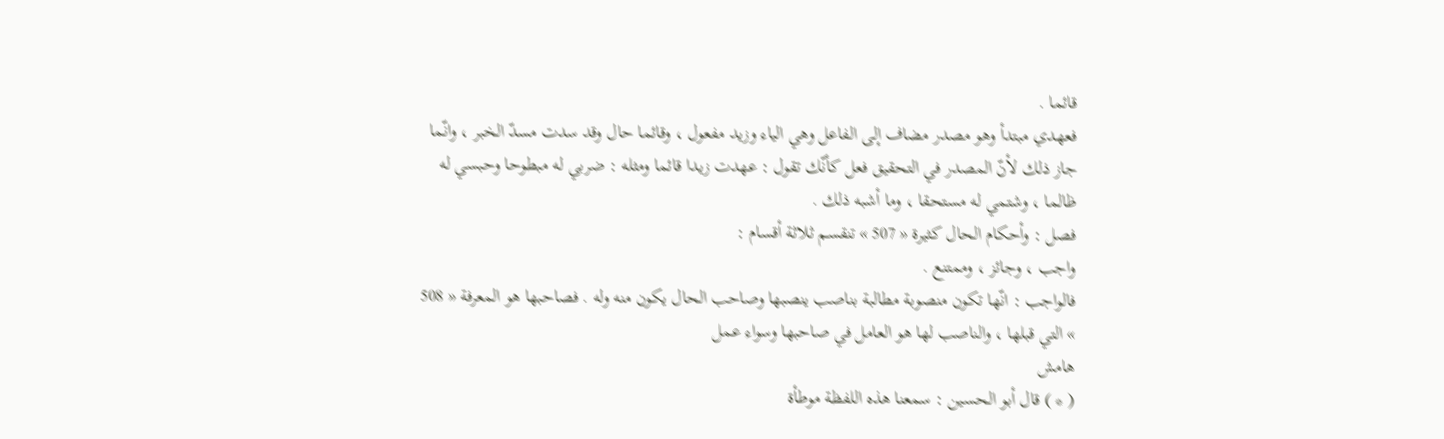قائما .
فعهدي مبتدأ وهو مصدر مضاف إلى الفاعل وهي الياء وزيد مفعول ، وقائما حال وقد سدت مسدّ الخبر ، وانّما جاز ذلك لأنّ المصدر في التحقيق فعل كأنّك تقول : عهدت زيدا قائما ومثله : ضربي له مبطوحا وحبسي له ظالما ، وشتمي له مستحقا ، وما أشبه ذلك .
فصل : وأحكام الحال كثيرة « 507 » تنقسم ثلاثة أقسام :
واجب ، وجائز ، وممتنع .
فالواجب : انّها تكون منصوبة مطالبة بناصب ينصبها وصاحب الحال يكون منه وله . فصاحبها هو المعرفة « 508 » التي قبلها ، والناصب لها هو العامل في صاحبها وسواء عمل
هامش
( * ) قال أبو الحسين : سمعنا هذه اللفظة موطأة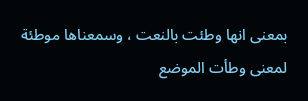بمعنى انها وطئت بالنعت ، وسمعناها موطئة لمعنى وطأت الموضع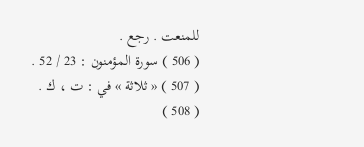للمنعت . رجع .
( 506 ) سورة المؤمنون : 23 / 52 .
( 507 ) « ثلاثة » في : ت ، ك .
( 508 )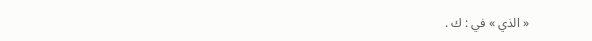« الذي » في : ك .